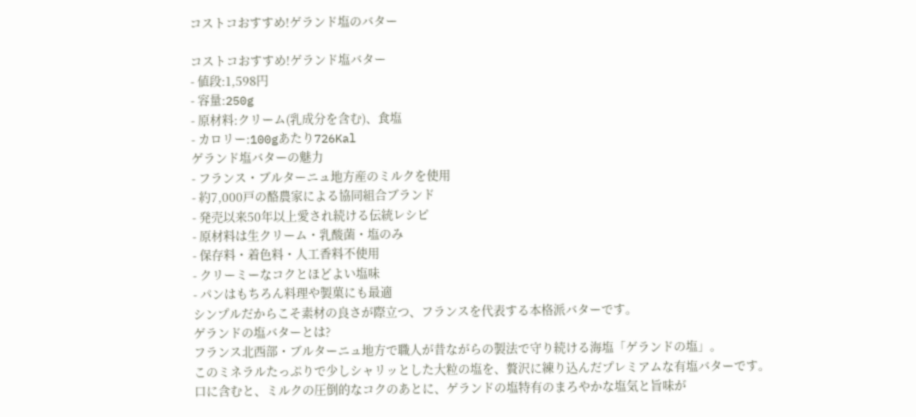コストコおすすめ!ゲランド塩のバター

コストコおすすめ!ゲランド塩バター
- 値段:1,598円
- 容量:250g
- 原材料:クリーム(乳成分を含む)、食塩
- カロリー:100gあたり726Kal
ゲランド塩バターの魅力
- フランス・ブルターニュ地方産のミルクを使用
- 約7,000戸の酪農家による協同組合ブランド
- 発売以来50年以上愛され続ける伝統レシピ
- 原材料は生クリーム・乳酸菌・塩のみ
- 保存料・着色料・人工香料不使用
- クリーミーなコクとほどよい塩味
- パンはもちろん料理や製菓にも最適
シンプルだからこそ素材の良さが際立つ、フランスを代表する本格派バターです。
ゲランドの塩バターとは?
フランス北西部・ブルターニュ地方で職人が昔ながらの製法で守り続ける海塩「ゲランドの塩」。
このミネラルたっぷりで少しシャリッとした大粒の塩を、贅沢に練り込んだプレミアムな有塩バターです。
口に含むと、ミルクの圧倒的なコクのあとに、ゲランドの塩特有のまろやかな塩気と旨味が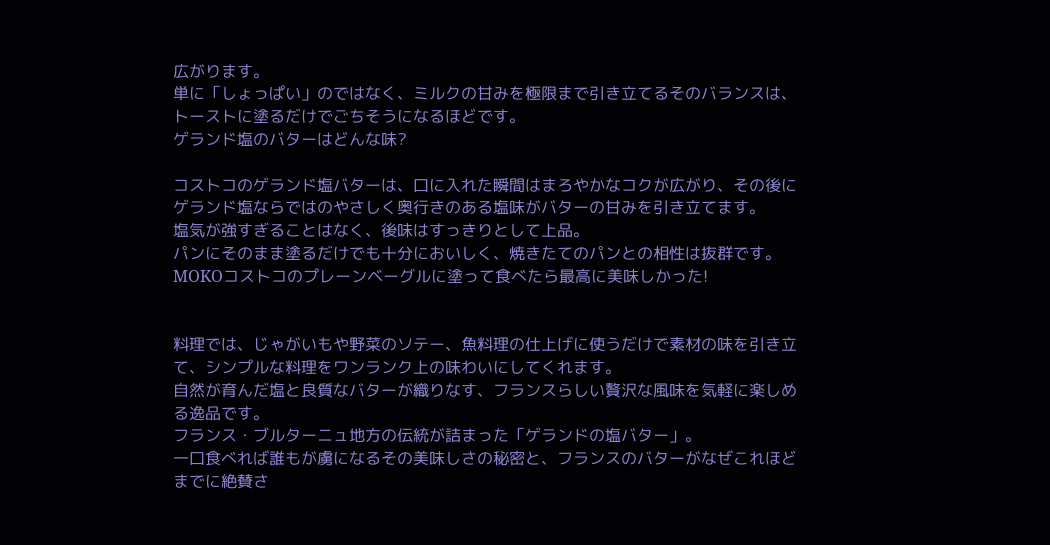広がります。
単に「しょっぱい」のではなく、ミルクの甘みを極限まで引き立てるそのバランスは、トーストに塗るだけでごちそうになるほどです。
ゲランド塩のバターはどんな味?

コストコのゲランド塩バターは、口に入れた瞬間はまろやかなコクが広がり、その後にゲランド塩ならではのやさしく奥行きのある塩味がバターの甘みを引き立てます。
塩気が強すぎることはなく、後味はすっきりとして上品。
パンにそのまま塗るだけでも十分においしく、焼きたてのパンとの相性は抜群です。
MOKOコストコのプレーンベーグルに塗って食べたら最高に美味しかった!


料理では、じゃがいもや野菜のソテー、魚料理の仕上げに使うだけで素材の味を引き立て、シンプルな料理をワンランク上の味わいにしてくれます。
自然が育んだ塩と良質なバターが織りなす、フランスらしい贅沢な風味を気軽に楽しめる逸品です。
フランス・ブルターニュ地方の伝統が詰まった「ゲランドの塩バター」。
一口食べれば誰もが虜になるその美味しさの秘密と、フランスのバターがなぜこれほどまでに絶賛さ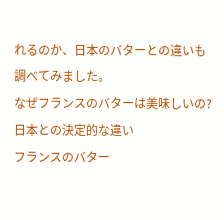れるのか、日本のバターとの違いも調べてみました。
なぜフランスのバターは美味しいの?日本との決定的な違い
フランスのバター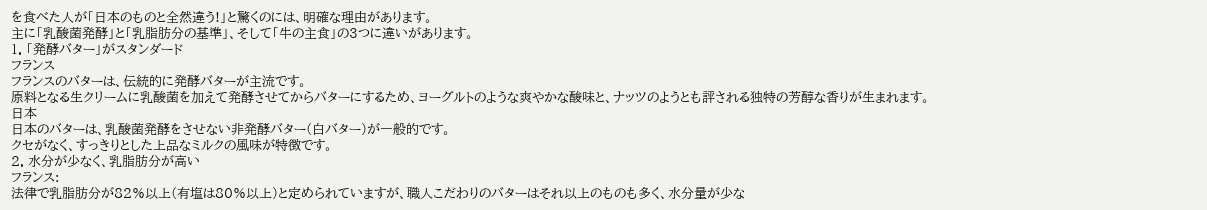を食べた人が「日本のものと全然違う!」と驚くのには、明確な理由があります。
主に「乳酸菌発酵」と「乳脂肪分の基準」、そして「牛の主食」の3つに違いがあります。
1. 「発酵バター」がスタンダード
フランス
フランスのバターは、伝統的に発酵バターが主流です。
原料となる生クリームに乳酸菌を加えて発酵させてからバターにするため、ヨーグルトのような爽やかな酸味と、ナッツのようとも評される独特の芳醇な香りが生まれます。
日本
日本のバターは、乳酸菌発酵をさせない非発酵バター(白バター)が一般的です。
クセがなく、すっきりとした上品なミルクの風味が特徴です。
2. 水分が少なく、乳脂肪分が高い
フランス:
法律で乳脂肪分が82%以上(有塩は80%以上)と定められていますが、職人こだわりのバターはそれ以上のものも多く、水分量が少な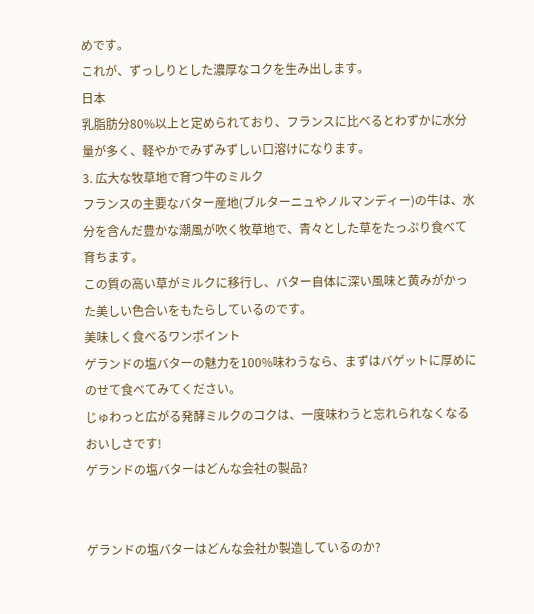めです。
これが、ずっしりとした濃厚なコクを生み出します。
日本
乳脂肪分80%以上と定められており、フランスに比べるとわずかに水分量が多く、軽やかでみずみずしい口溶けになります。
3. 広大な牧草地で育つ牛のミルク
フランスの主要なバター産地(ブルターニュやノルマンディー)の牛は、水分を含んだ豊かな潮風が吹く牧草地で、青々とした草をたっぷり食べて育ちます。
この質の高い草がミルクに移行し、バター自体に深い風味と黄みがかった美しい色合いをもたらしているのです。
美味しく食べるワンポイント
ゲランドの塩バターの魅力を100%味わうなら、まずはバゲットに厚めにのせて食べてみてください。
じゅわっと広がる発酵ミルクのコクは、一度味わうと忘れられなくなるおいしさです!
ゲランドの塩バターはどんな会社の製品?


ゲランドの塩バターはどんな会社か製造しているのか?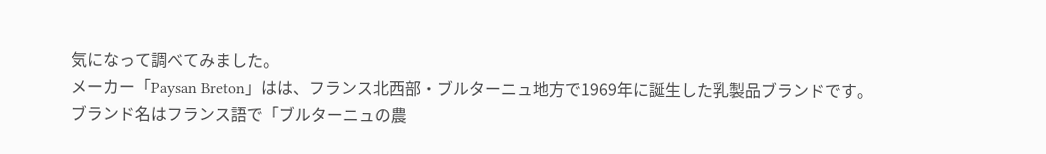気になって調べてみました。
メーカー「Paysan Breton」はは、フランス北西部・ブルターニュ地方で1969年に誕生した乳製品ブランドです。
ブランド名はフランス語で「ブルターニュの農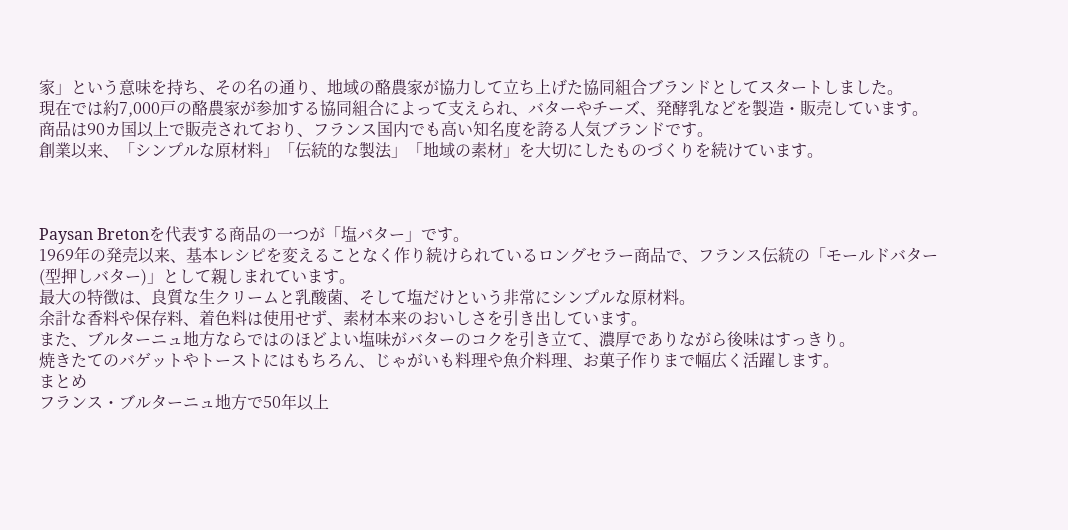家」という意味を持ち、その名の通り、地域の酪農家が協力して立ち上げた協同組合ブランドとしてスタートしました。
現在では約7,000戸の酪農家が参加する協同組合によって支えられ、バターやチーズ、発酵乳などを製造・販売しています。
商品は90カ国以上で販売されており、フランス国内でも高い知名度を誇る人気ブランドです。
創業以来、「シンプルな原材料」「伝統的な製法」「地域の素材」を大切にしたものづくりを続けています。



Paysan Bretonを代表する商品の一つが「塩バター」です。
1969年の発売以来、基本レシピを変えることなく作り続けられているロングセラー商品で、フランス伝統の「モールドバター(型押しバター)」として親しまれています。
最大の特徴は、良質な生クリームと乳酸菌、そして塩だけという非常にシンプルな原材料。
余計な香料や保存料、着色料は使用せず、素材本来のおいしさを引き出しています。
また、ブルターニュ地方ならではのほどよい塩味がバターのコクを引き立て、濃厚でありながら後味はすっきり。
焼きたてのバゲットやトーストにはもちろん、じゃがいも料理や魚介料理、お菓子作りまで幅広く活躍します。
まとめ
フランス・ブルターニュ地方で50年以上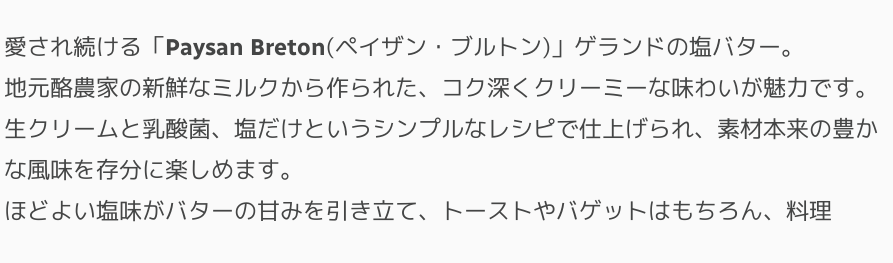愛され続ける「Paysan Breton(ペイザン・ブルトン)」ゲランドの塩バター。
地元酪農家の新鮮なミルクから作られた、コク深くクリーミーな味わいが魅力です。
生クリームと乳酸菌、塩だけというシンプルなレシピで仕上げられ、素材本来の豊かな風味を存分に楽しめます。
ほどよい塩味がバターの甘みを引き立て、トーストやバゲットはもちろん、料理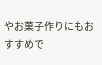やお菓子作りにもおすすめで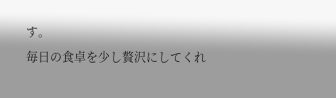す。
毎日の食卓を少し贅沢にしてくれ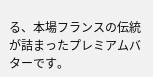る、本場フランスの伝統が詰まったプレミアムバターです。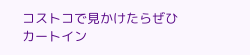コストコで見かけたらぜひカートイン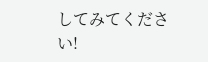してみてください!